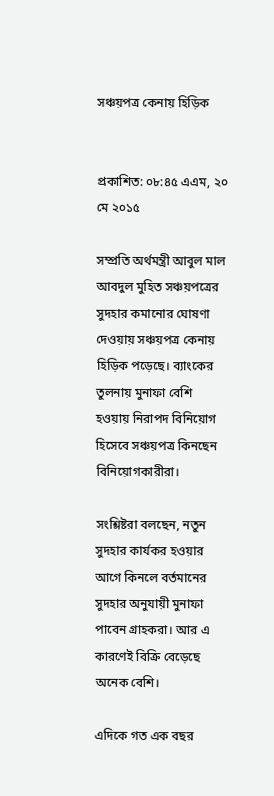সঞ্চয়পত্র কেনায় হিড়িক


প্রকাশিত: ০৮:৪৫ এএম, ২০ মে ২০১৫

সম্প্রতি অর্থমন্ত্রী আবুল মাল আবদুল মুহিত সঞ্চয়পত্রের সুদহার কমানোর ঘোষণা দেওয়ায় সঞ্চয়পত্র কেনায় হিড়িক পড়েছে। ব্যাংকের তুলনায় মুনাফা বেশি হওয়ায় নিরাপদ বিনিয়োগ হিসেবে সঞ্চয়পত্র কিনছেন বিনিয়োগকারীরা।

সংশ্লিষ্টরা বলছেন, নতুন সুদহার কার্যকর হওয়ার আগে কিনলে বর্তমানের সুদহার অনুযায়ী মুনাফা পাবেন গ্রাহকরা। আর এ কারণেই বিক্রি বেড়েছে অনেক বেশি।

এদিকে গত এক বছর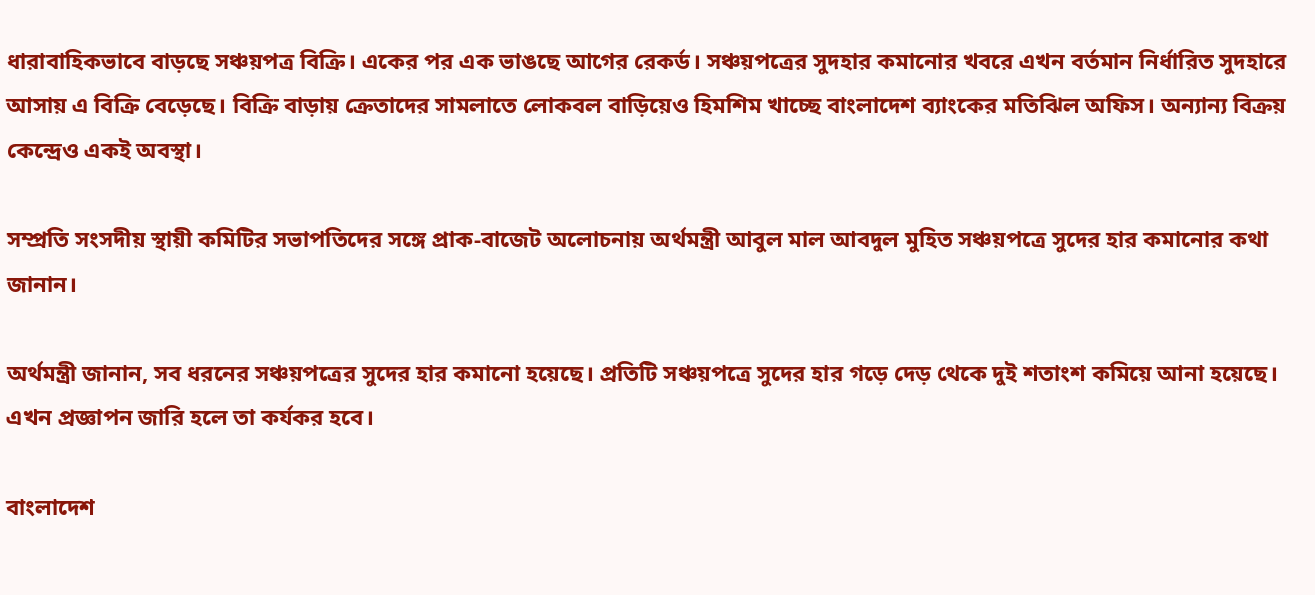ধারাবাহিকভাবে বাড়ছে সঞ্চয়পত্র বিক্রি। একের পর এক ভাঙছে আগের রেকর্ড। সঞ্চয়পত্রের সুদহার কমানোর খবরে এখন বর্তমান নির্ধারিত সুদহারে আসায় এ বিক্রি বেড়েছে। বিক্রি বাড়ায় ক্রেতাদের সামলাতে লোকবল বাড়িয়েও হিমশিম খাচ্ছে বাংলাদেশ ব্যাংকের মতিঝিল অফিস। অন্যান্য বিক্রয় কেন্দ্রেও একই অবস্থা।

সম্প্রতি সংসদীয় স্থায়ী কমিটির সভাপতিদের সঙ্গে প্রাক-বাজেট অলোচনায় অর্থমন্ত্রী আবুল মাল আবদুল মুহিত সঞ্চয়পত্রে সুদের হার কমানোর কথা জানান।

অর্থমন্ত্রী জানান, সব ধরনের সঞ্চয়পত্রের সুদের হার কমানো হয়েছে। প্রতিটি সঞ্চয়পত্রে সুদের হার গড়ে দেড় থেকে দুই শতাংশ কমিয়ে আনা হয়েছে। এখন প্রজ্ঞাপন জারি হলে তা কর্যকর হবে।

বাংলাদেশ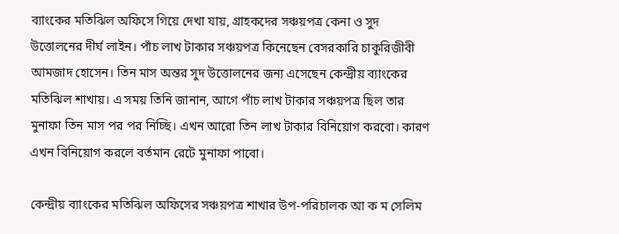ব্যাংকের মতিঝিল অফিসে গিয়ে দেখা যায়, গ্রাহকদের সঞ্চয়পত্র কেনা ও সুদ উত্তোলনের দীর্ঘ লাইন। পাঁচ লাখ টাকার সঞ্চয়পত্র কিনেছেন বেসরকারি চাকুরিজীবী আমজাদ হোসেন। তিন মাস অন্তর সুদ উত্তোলনের জন্য এসেছেন কেন্দ্রীয় ব্যাংকের মতিঝিল শাখায়। এ সময় তিনি জানান, আগে পাঁচ লাখ টাকার সঞ্চয়পত্র ছিল তার মুনাফা তিন মাস পর পর নিচ্ছি। এখন আরো তিন লাখ টাকার বিনিয়োগ করবো। কারণ এখন বিনিয়োগ করলে বর্তমান রেটে মুনাফা পাবো।

কেন্দ্রীয় ব্যাংকের মতিঝিল অফিসের সঞ্চয়পত্র শাখার উপ-পরিচালক আ ক ম সেলিম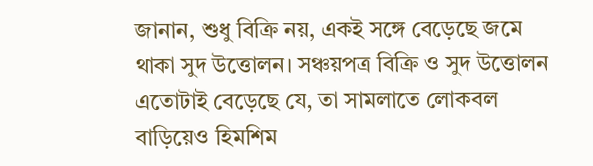জানান, শুধু বিক্রি নয়, একই সঙ্গে বেড়েছে জমে থাকা সুদ উত্তোলন। সঞ্চয়পত্র বিক্রি ও সুদ উত্তোলন এতোটাই বেড়েছে যে, তা সামলাতে লোকবল বাড়িয়েও হিমশিম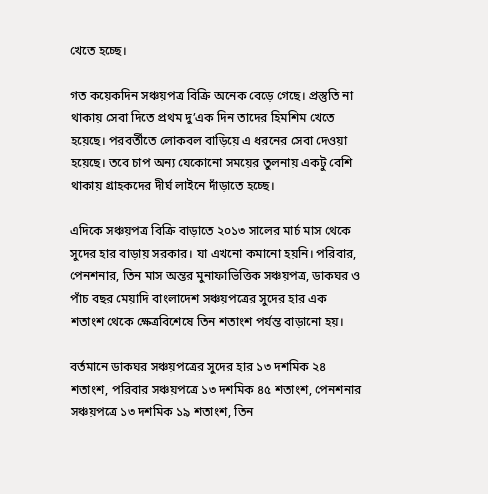খেতে হচ্ছে।

গত কয়েকদিন সঞ্চয়পত্র বিক্রি অনেক বেড়ে গেছে। প্রস্তুতি না থাকায় সেবা দিতে প্রথম দু’এক দিন তাদের হিমশিম খেতে হয়েছে। পরবর্তীতে লোকবল বাড়িয়ে এ ধরনের সেবা দেওয়া হয়েছে। তবে চাপ অন্য যেকোনো সময়ের তুলনায় একটু বেশি থাকায় গ্রাহকদের দীর্ঘ লাইনে দাঁড়াতে হচ্ছে।

এদিকে সঞ্চয়পত্র বিক্রি বাড়াতে ২০১৩ সালের মার্চ মাস থেকে সুদের হার বাড়ায় সরকার। যা এখনো কমানো হয়নি। পরিবার, পেনশনার, তিন মাস অন্তর মুনাফাভিত্তিক সঞ্চয়পত্র, ডাকঘর ও পাঁচ বছর মেয়াদি বাংলাদেশ সঞ্চয়পত্রের সুদের হার এক শতাংশ থেকে ক্ষেত্রবিশেষে তিন শতাংশ পর্যন্ত বাড়ানো হয়।

বর্তমানে ডাকঘর সঞ্চয়পত্রের সুদের হার ১৩ দশমিক ২৪ শতাংশ, পরিবার সঞ্চয়পত্রে ১৩ দশমিক ৪৫ শতাংশ, পেনশনার সঞ্চয়পত্রে ১৩ দশমিক ১৯ শতাংশ, তিন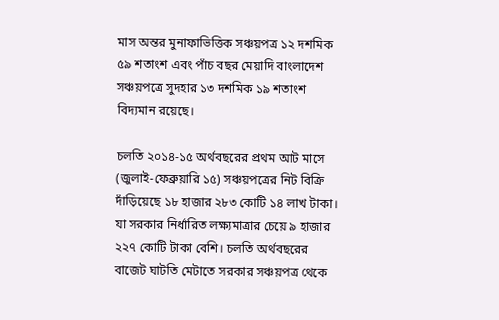মাস অন্তর মুনাফাভিত্তিক সঞ্চয়পত্র ১২ দশমিক ৫৯ শতাংশ এবং পাঁচ বছর মেয়াদি বাংলাদেশ সঞ্চয়পত্রে সুদহার ১৩ দশমিক ১৯ শতাংশ বিদ্যমান রয়েছে।

চলতি ২০১৪-১৫ অর্থবছরের প্রথম আট মাসে (জুলাই-ফেব্রুয়ারি ১৫) সঞ্চয়পত্রের নিট বিক্রি দাঁড়িয়েছে ১৮ হাজার ২৮৩ কোটি ১৪ লাখ টাকা। যা সরকার নির্ধারিত লক্ষ্যমাত্রার চেয়ে ৯ হাজার ২২৭ কোটি টাকা বেশি। চলতি অর্থবছরের বাজেট ঘাটতি মেটাতে সরকার সঞ্চয়পত্র থেকে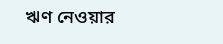ঋণ নেওয়ার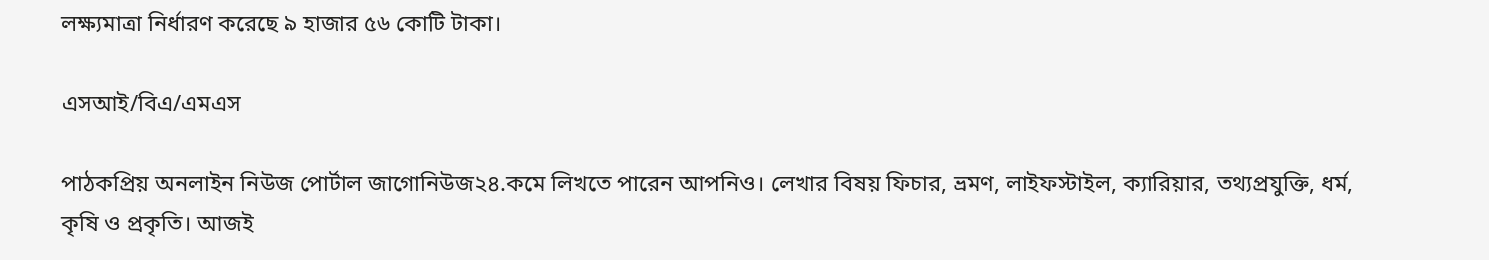লক্ষ্যমাত্রা নির্ধারণ করেছে ৯ হাজার ৫৬ কোটি টাকা।

এসআই/বিএ/এমএস

পাঠকপ্রিয় অনলাইন নিউজ পোর্টাল জাগোনিউজ২৪.কমে লিখতে পারেন আপনিও। লেখার বিষয় ফিচার, ভ্রমণ, লাইফস্টাইল, ক্যারিয়ার, তথ্যপ্রযুক্তি, ধর্ম, কৃষি ও প্রকৃতি। আজই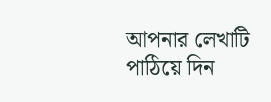আপনার লেখাটি পাঠিয়ে দিন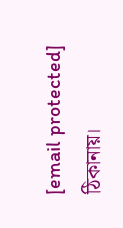[email protected] ঠিকানায়।